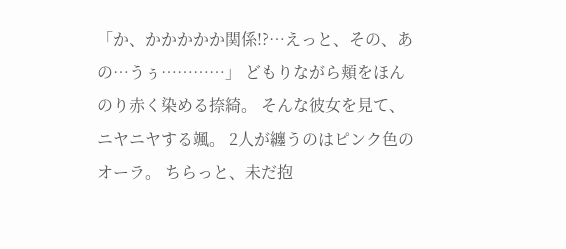「か、かかかかか関係!?…えっと、その、あの…うぅ…………」 どもりながら頬をほんのり赤く染める捺綺。 そんな彼女を見て、ニヤニヤする颯。 2人が纏うのはピンク色のオーラ。 ちらっと、未だ抱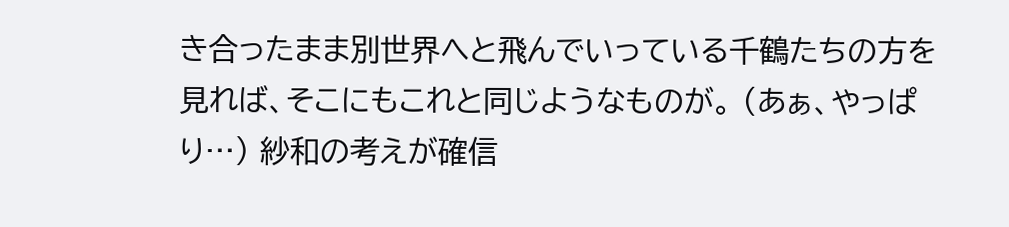き合ったまま別世界へと飛んでいっている千鶴たちの方を見れば、そこにもこれと同じようなものが。 (あぁ、やっぱり…) 紗和の考えが確信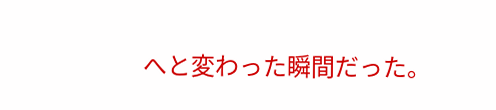へと変わった瞬間だった。